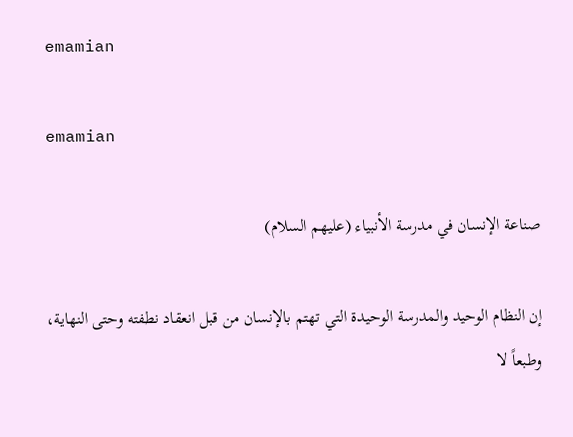emamian

emamian

صناعة الإنسان في مدرسة الأنبياء (عليهم السلام)

إن النظام الوحيد والمدرسة الوحيدة التي تهتم بالإنسان من قبل انعقاد نطفته وحتى النهاية، وطبعاً لا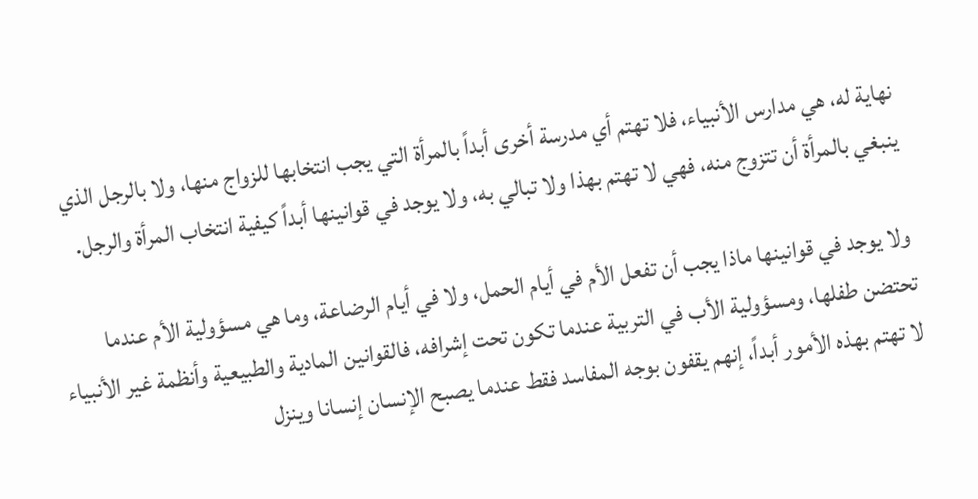نهاية له، هي مدارس الأنبياء، فلا تهتم أي مدرسة أخرى أبداً بالمرأة التي يجب انتخابها للزواج منها، ولا بالرجل الذي ينبغي بالمرأة أن تتزوج منه، فهي لا تهتم بهذا ولا تبالي به، ولا يوجد في قوانينها أبداً كيفية انتخاب المرأة والرجل.

ولا يوجد في قوانينها ماذا يجب أن تفعل الأم في أيام الحمل، ولا في أيام الرضاعة، وما هي مسؤولية الأم عندما تحتضن طفلها، ومسؤولية الأب في التربية عندما تكون تحت إشرافه، فالقوانين المادية والطبيعية وأنظمة غير الأنبياء لا تهتم بهذه الأمور أبداً، إنهم يقفون بوجه المفاسد فقط عندما يصبح الإنسان إنسانا وينزل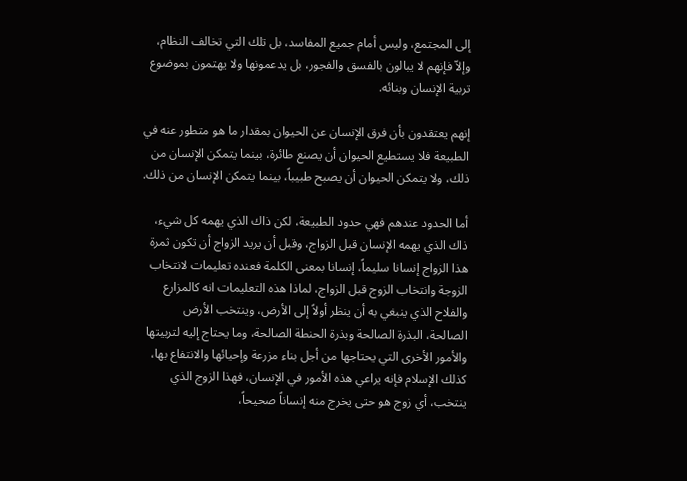إلى المجتمع، وليس أمام جميع المفاسد، بل تلك التي تخالف النظام، وإلاّ فإنهم لا يبالون بالفسق والفجور، بل يدعمونها ولا يهتمون بموضوع تربية الإنسان وبنائه.

إنهم يعتقدون بأن فرق الإنسان عن الحيوان بمقدار ما هو متطور عنه في الطبيعة فلا يستطيع الحيوان أن يصنع طائرة، بينما يتمكن الإنسان من ذلك، ولا يتمكن الحيوان أن يصبح طبيباً، بينما يتمكن الإنسان من ذلك.

أما الحدود عندهم فهي حدود الطبيعة، لكن ذاك الذي يهمه كل شيء، ذاك الذي يهمه الإنسان قبل الزواج، وقبل أن يريد الزواج أن تكون ثمرة هذا الزواج إنسانا سليماً، إنسانا بمعنى الكلمة فعنده تعليمات لانتخاب الزوجة وانتخاب الزوج قبل الزواج، لماذا هذه التعليمات انه كالمزارع والفلاح الذي ينبغي به أن ينظر أولاً إلى الأرض، وينتخب الأرض الصالحة، البذرة الصالحة وبذرة الحنطة الصالحة، وما يحتاج إليه لتربيتها والأمور الأخرى التي يحتاجها من أجل بناء مزرعة وإحيائها والانتفاع بها، كذلك الإسلام فإنه يراعي هذه الأمور في الإنسان، فهذا الزوج الذي ينتخب، أي زوج هو حتى يخرج منه إنساناً صحيحاً،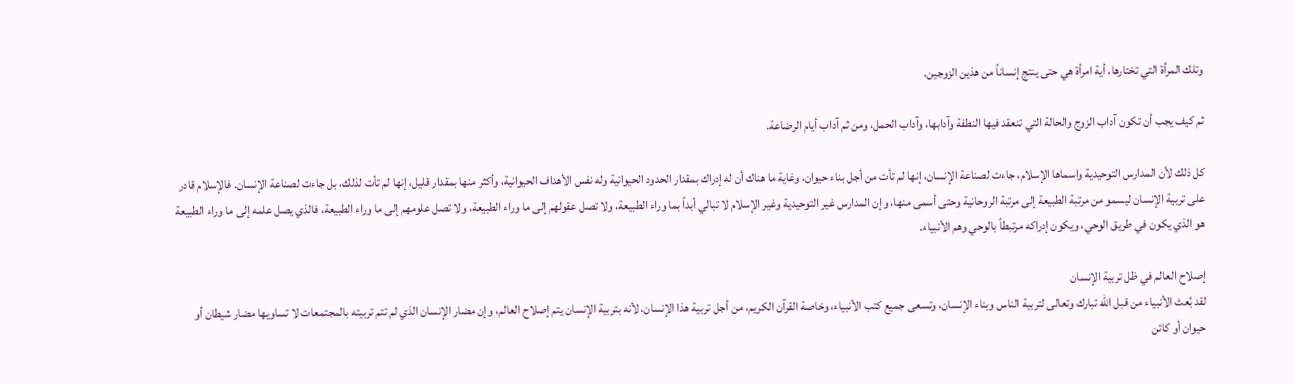وتلك المرأة التي تختارها، أية امرأة هي حتى ينتج إنساناً من هذين الزوجين.

ثم كيف يجب أن تكون آداب الزوج والحالة التي تنعقد فيها النطفة وآدابها، وآداب الحمل، ومن ثم آداب أيام الرضاعة.

كل ذلك لأن المدارس التوحيدية واسماها الإسلام، جاءت لصناعة الإنسان، إنها لم تأت من أجل بناء حيوان، وغاية ما هناك أن له إدراك بمقدار الحدود الحيوانية وله نفس الأهداف الحيوانية، وأكثر منها بمقدار قليل، إنها لم تأت لذلك، بل جاءت لصناعة الإنسان. فالإسلام قادر على تربية الإنسان ليسمو من مرتبة الطبيعة إلى مرتبة الروحانية وحتى أسمى منها، وإن المدارس غير التوحيدية وغير الإسلام لا تبالي أبداً بما وراء الطبيعة، ولا تصل عقولهم إلى ما وراء الطبيعة، ولا تصل علومهم إلى ما وراء الطبيعة، فالذي يصل علمه إلى ما وراء الطبيعة هو الذي يكون في طريق الوحي، ويكون إدراكه مرتبطاً بالوحي وهم الأنبياء.

إصلاح العالم في ظل تربية الإنسان
لقد بُعث الأنبياء من قبل الله تبارك وتعالى لتربية الناس وبناء الإنسان، وتسعى جميع كتب الأنبياء، وخاصة القرآن الكريم، من أجل تربية هذا الإنسان، لأنه بتربية الإنسان يتم إصلاح العالم، وإن مضار الإنسان الذي لم تتم تربيته بالمجتمعات لا تساويها مضار شيطان أو حيوان أو كائن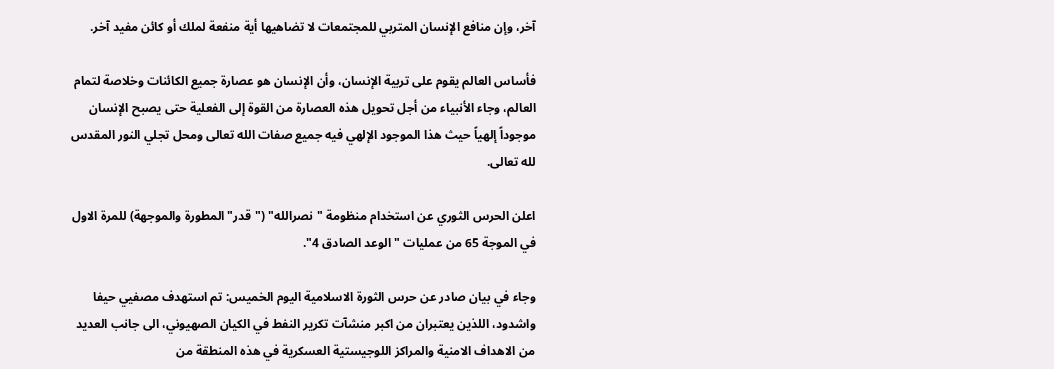آخر، وإن منافع الإنسان المتربي للمجتمعات لا تضاهيها أية منفعة لملك أو كائن مفيد آخر.

فأساس العالم يقوم على تربية الإنسان، وأن الإنسان هو عصارة جميع الكائنات وخلاصة لتمام العالم، وجاء الأنبياء من أجل تحويل هذه العصارة من القوة إلى الفعلية حتى يصبح الإنسان موجوداً إلهياً حيث هذا الموجود الإلهي فيه جميع صفات الله تعالى ومحل تجلي النور المقدس لله تعالى.

اعلن الحرس الثوري عن استخدام منظومة "نصرالله" ("قدر" المطورة والموجهة) للمرة الاول في الموجة 65 من عمليات "الوعد الصادق 4".

وجاء في بيان صادر عن حرس الثورة الاسلامية اليوم الخميس: تم استهدف مصفيي حيفا واشدود، اللذين يعتبران من اكبر منشآت تكرير النفط في الكيان الصهيوني، الى جانب العديد من الاهداف الامنية والمراكز اللوجيستية العسكرية في هذه المنطقة من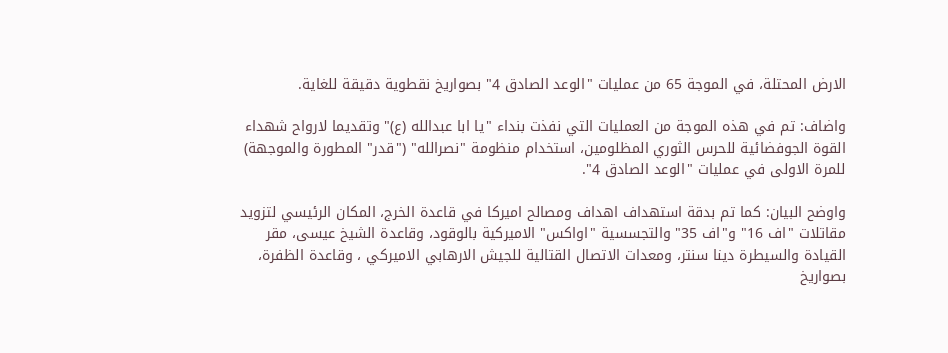الارض المحتلة، في الموجة 65 من عمليات "الوعد الصادق 4" بصواريخ نقطوية دقيقة للغاية.

واضاف: تم في هذه الموجة من العمليات التي نفذت بنداء "يا ابا عبدالله (ع)" وتقديما لارواح شهداء القوة الجوفضائية للحرس الثوري المظلومين، استخدام منظومة "نصرالله" ("قدر" المطورة والموجهة) للمرة الاولى في عمليات "الوعد الصادق 4".

واوضح البيان: كما تم بدقة استهداف اهداف ومصالح اميركا في قاعدة الخرج، المكان الرئيسي لتزويد مقاتلات "اف 16" و"اف 35" والتجسسية "اواكس" الاميركية بالوقود، وقاعدة الشيخ عيسى، مقر القيادة والسيطرة دينا سنتر، ومعدات الاتصال القتالية للجيش الارهابي الاميركي ، وقاعدة الظفرة، بصواريخ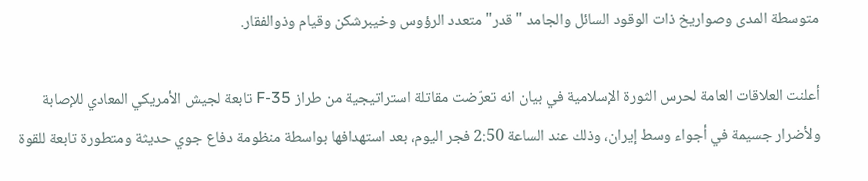متوسطة المدى وصواريخ ذات الوقود السائل والجامد "قدر" متعدد الرؤوس وخيبرشكن وقيام وذوالفقار.

أعلنت العلاقات العامة لحرس الثورة الإسلامية في بيان انه تعرّضت مقاتلة استراتيجية من طراز F-35 تابعة لجيش الأمريكي المعادي للإصابة ولأضرار جسيمة في أجواء وسط إيران، وذلك عند الساعة 2:50 فجر اليوم، بعد استهدافها بواسطة منظومة دفاع جوي حديثة ومتطورة تابعة للقوة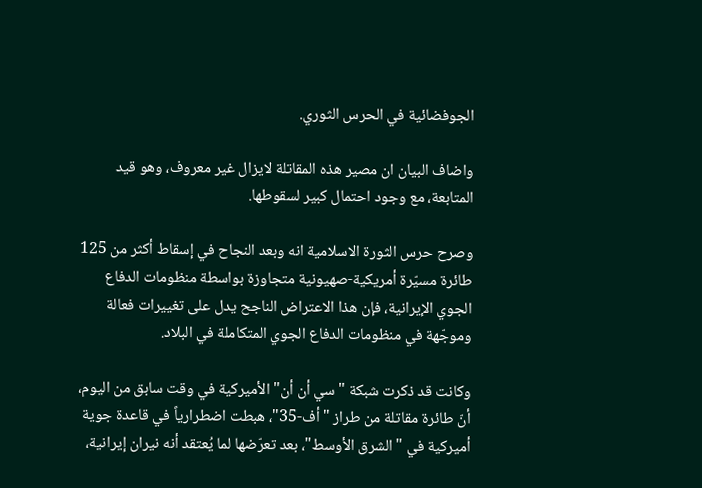الجوفضائية في الحرس الثوري.

واضاف البيان ان مصير هذه المقاتلة لايزال غير معروف، وهو قيد المتابعة، مع وجود احتمال كبير لسقوطها.

وصرح حرس الثورة الاسلامية انه وبعد النجاح في إسقاط أكثر من 125 طائرة مسيّرة أمريكية-صهيونية متجاوزة بواسطة منظومات الدفاع الجوي الإيرانية، فإن هذا الاعتراض الناجح يدل على تغييرات فعالة وموجّهة في منظومات الدفاع الجوي المتكاملة في البلاد.

وكانت قد ذكرت شبكة "سي أن أن" الأميركية في وقت سابق من اليوم، أنّ طائرة مقاتلة من طراز "أف-35"، هبطت اضطرارياً في قاعدة جوية أميركية في "الشرق الأوسط"، بعد تعرّضها لما يُعتقد أنه نيران إيرانية،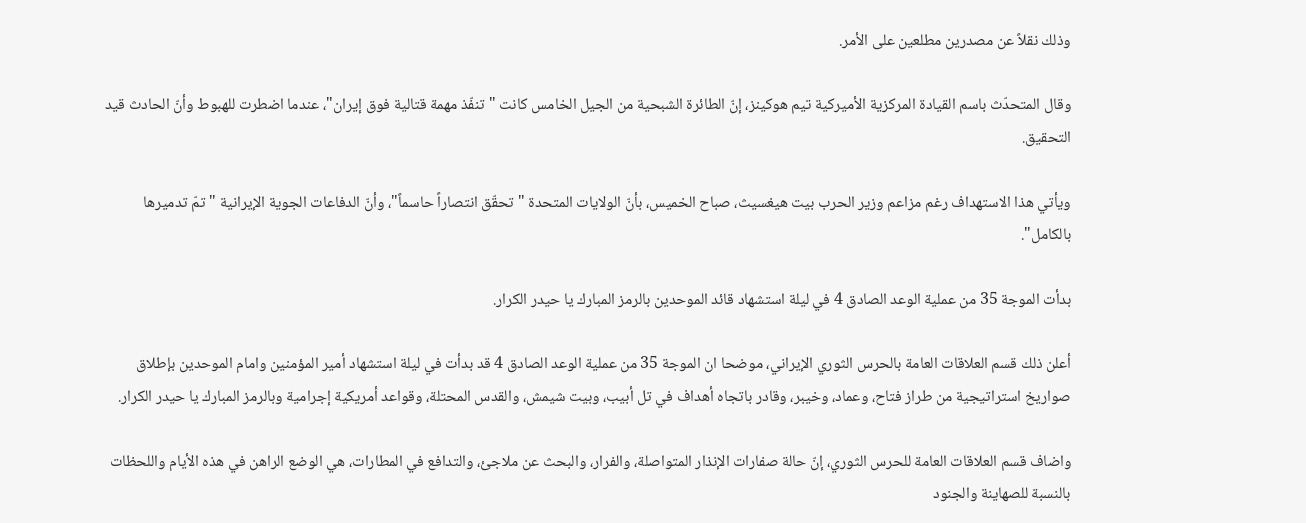وذلك نقلاً عن مصدرين مطلعين على الأمر.

وقال المتحدّث باسم القيادة المركزية الأميركية تيم هوكينز، إنّ الطائرة الشبحية من الجيل الخامس كانت "تنفّذ مهمة قتالية فوق إيران"، عندما اضطرت للهبوط وأنّ الحادث قيد التحقيق.

ويأتي هذا الاستهداف رغم مزاعم وزير الحرب بيت هيغسيث، صباح الخميس، بأنّ الولايات المتحدة "تحقّق انتصاراً حاسماً"، وأنّ الدفاعات الجوية الإيرانية "تمّ تدميرها بالكامل".

بدأت الموجة 35 من عملية الوعد الصادق 4 في ليلة استشهاد قائد الموحدين بالرمز المبارك يا حيدر الكرار.

أعلن ذلك قسم العلاقات العامة بالحرس الثوري الإيراني، موضحا ان الموجة 35 من عملية الوعد الصادق 4 قد بدأت في ليلة استشهاد أمير المؤمنين وامام الموحدين بإطلاق صواريخ استراتيجية من طراز فتاح، وعماد، وخيبر، وقادر باتجاه أهداف في تل أبيب، وبيت شيمش، والقدس المحتلة، وقواعد أمريكية إجرامية وبالرمز المبارك يا حيدر الكرار.

واضاف قسم العلاقات العامة للحرس الثوري، إنّ حالة صفارات الإنذار المتواصلة، والفرار، والبحث عن ملاجئ، والتدافع في المطارات، هي الوضع الراهن في هذه الأيام واللحظات بالنسبة للصهاينة والجنود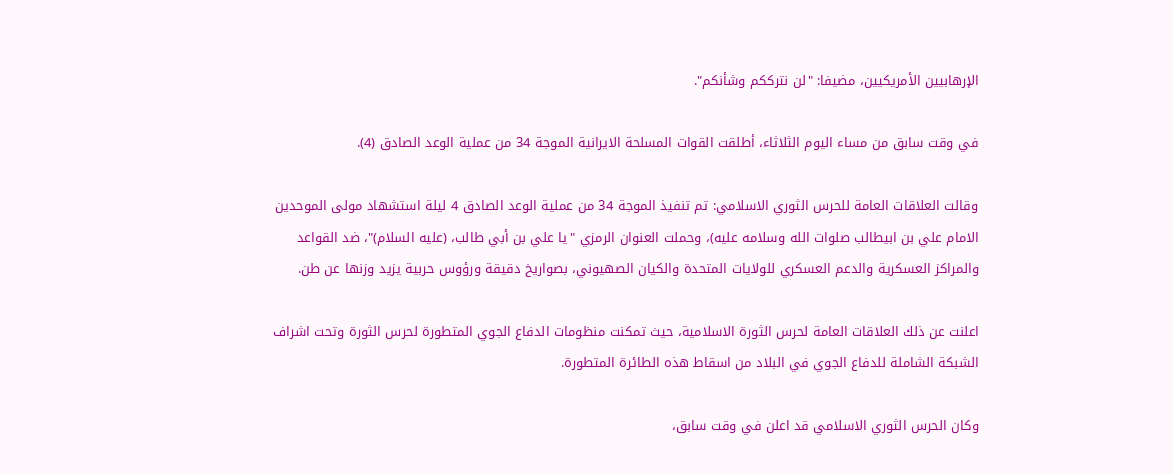الإرهابيين الأمريكيين، مضيفا: "لن نترككم وشأنكم".

في وقت سابق من مساء اليوم الثلاثاء، أطلقت القوات المسلحة الايرانية الموجة 34 من عملية الوعد الصادق (4).

وقالت العلاقات العامة للحرس الثوري الاسلامي: تم تنفيذ الموجة 34 من عملية الوعد الصادق 4 ليلة استشهاد مولى الموحدين الامام علي بن ابيطالب صلوات الله وسلامه عليه)، وحملت العنوان الرمزي "يا علي بن أبي طالب، (عليه السلام)"، ضد القواعد والمراكز العسكرية والدعم العسكري للولايات المتحدة والكيان الصهيوني، بصواريخ دقيقة ورؤوس حربية يزيد وزنها عن طن.

اعلنت عن ذلك العلاقات العامة لحرس الثورة الاسلامية، حيث تمكنت منظومات الدفاع الجوي المتطورة لحرس الثورة وتحت اشراف الشبكة الشاملة للدفاع الجوي في البلاد من اسقاط هذه الطائرة المتطورة.

وكان الحرس الثوري الاسلامي قد اعلن في وقت سابق،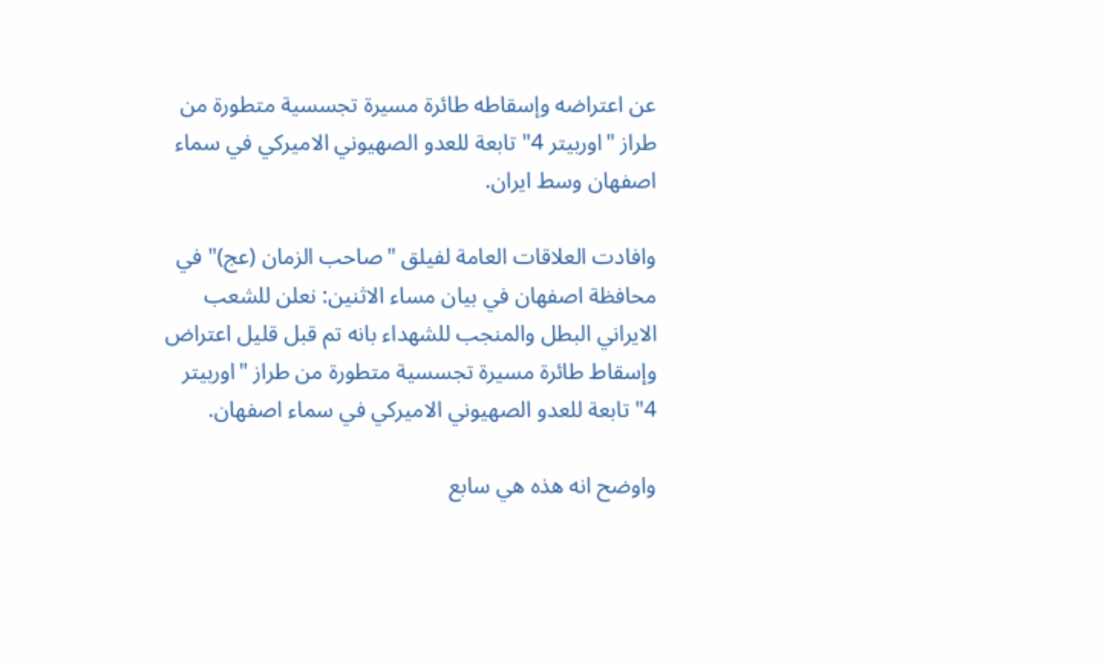عن اعتراضه وإسقاطه طائرة مسيرة تجسسية متطورة من طراز "اوربيتر 4" تابعة للعدو الصهيوني الاميركي في سماء اصفهان وسط ايران.

وافادت العلاقات العامة لفيلق "صاحب الزمان (عج)" في محافظة اصفهان في بيان مساء الاثنين: نعلن للشعب الايراني البطل والمنجب للشهداء بانه تم قبل قليل اعتراض وإسقاط طائرة مسيرة تجسسية متطورة من طراز "اوربيتر 4" تابعة للعدو الصهيوني الاميركي في سماء اصفهان.

واوضح انه هذه هي سابع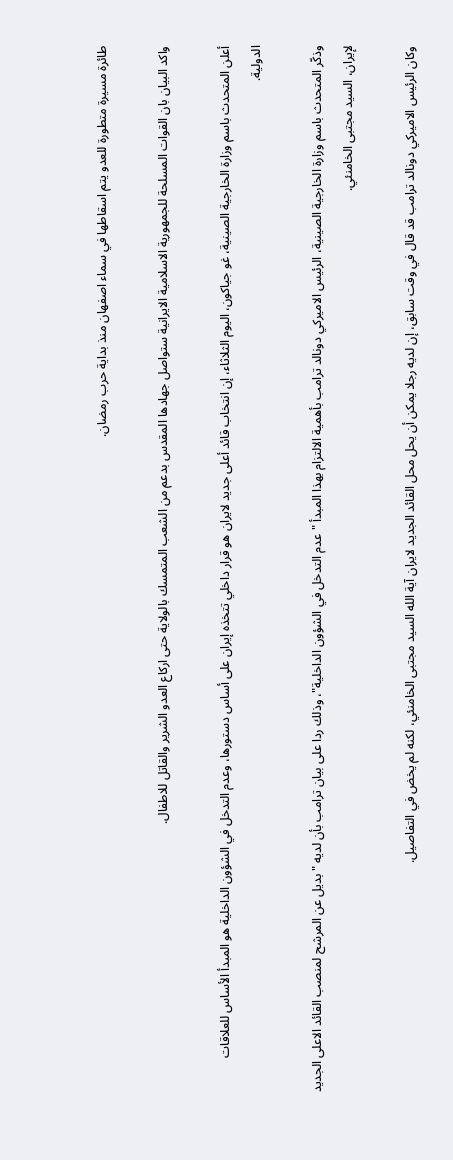طائرة مسيرة متطورة للعدو يتم اسقاطها في سماء اصفهان منذ بداية حرب رمضان.

واكد البيان بان القوات المسلحة للجمهورية الاسلامية الايرانية ستواصل جهادها المقدس بدعم من الشعب المتمسك بالولاية حتى اركاع العدو الشرير والقاتل للاطفال.

أعلن المتحدث باسم وزارة الخارجية الصينية، غو جياكون، اليوم الثلاثاء، إن انتخاب قائد أعلى جديد لايران هو قرار داخلي تتخذه إيران على أساس دستورها، وعدم التدخل في الشؤون الداخلية هو المبدأ الأساس للعلاقات الدولية.

وذكّر المتحدث باسم وزارة الخارجية الصينية، الرئيس الاميركي دونالد ترامب بأهمية الالتزام بهذا المبدأ "عدم التدخل في الشؤون الداخلية"، وذلك ردا على بيان ترامب بأن لديه "بديل عن المرشح لمنصب القائد الاعلى الجديد لإيران، السيد مجتبى الخامنئي.

وكان الرئيس الاميركي دونالد ترامب قد قال في وقت سابق، إن لديه رجلا يمكن أن يحل محل القائد الجديد لايران آية الله السيد مجتبى الخامنئي، لكنه لم يخض في التفاصيل.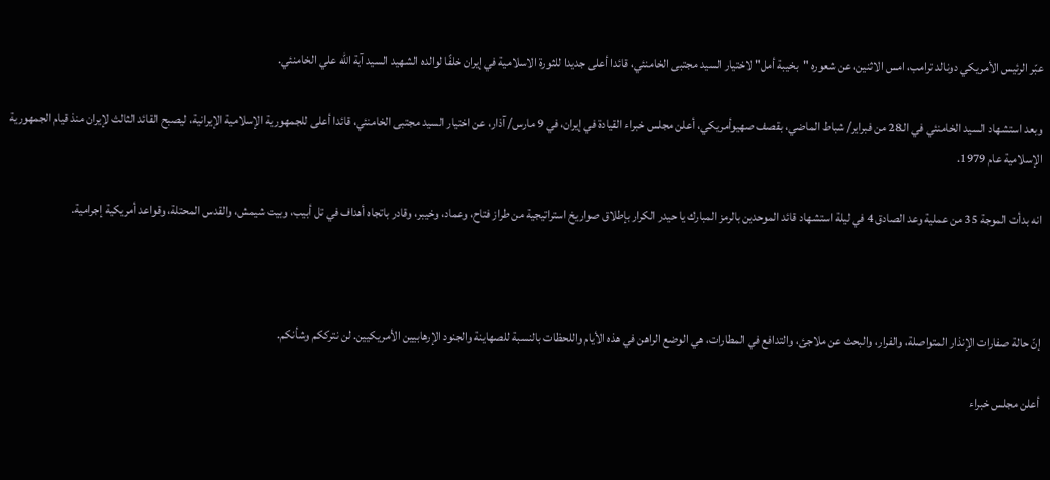عبّر الرئيس الأمريكي دونالد ترامب، امس ‌الاثنين، عن شعوره "بخيبة أمل" لاختيار السيد مجتبى الخامنئي، قائدا أعلى جديدا للثورة الاسلامية في إيران خلفًا لوالده الشهيد السيد آية الله علي الخامنئي.

وبعد استشهاد السيد الخامنئي في الـ28 من فبراير/ شباط الماضي، بقصف صهيوأمريكي، أعلن مجلس خبراء القيادة في إيران، في 9 مارس/ آذار، عن اختيار السيد مجتبى الخامنئي، قائدا أعلى للجمهورية الإسلامية الإيرانية، ليصبح القائد الثالث لإيران منذ قيام الجمهورية الإسلامية عام 1979.

انه بدأت الموجة 35 من عملية وعد الصادق 4 في ليلة استشهاد قائد الموحدين بالرمز المبارك يا حيدر الكرار بإطلاق صواريخ استراتيجية من طراز فتاح، وعماد، وخيبر، وقادر باتجاه أهداف في تل أبيب، وبيت شيمش، والقدس المحتلة، وقواعد أمريكية إجرامية.



إنّ حالة صفارات الإنذار المتواصلة، والفرار، والبحث عن ملاجئ، والتدافع في المطارات، هي الوضع الراهن في هذه الأيام واللحظات بالنسبة للصهاينة والجنود الإرهابيين الأمريكيين. لن نترككم وشأنكم.

أعلن مجلس خبراء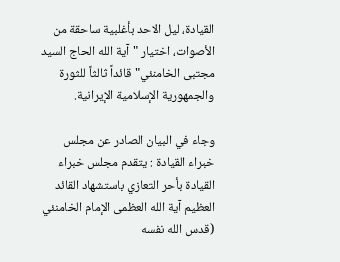القيادة، ليل الاحد بأغلبية ساحقة من الأصوات، اختيار "آية الله الحاج السيد مجتبى الخامنئي" قائداً ثالثاً للثورة والجمهورية الإسلامية الإيرانية.

وجاء في البيان الصادر عن مجلس خبراء القيادة : يتقدم مجلس خبراء القيادة بأحر التعازي باستشهاد القائد العظيم آية الله العظمى الإمام الخامنئي (قدس الله نفسه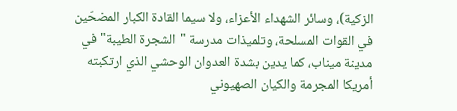الزكية)، وسائر الشهداء الأعزاء، ولا سيما القادة الكبار المضحّين في القوات المسلحة، وتلميذات مدرسة "الشجرة الطيبة" في مدينة ميناب، كما يدين بشدة العدوان الوحشي الذي ارتكبته أمريكا المجرمة والكيان الصهيوني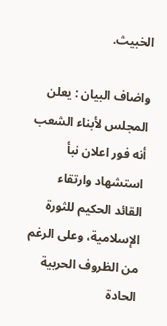الخبيث.

واضاف البيان : يعلن المجلس لأبناء الشعب أنه فور اعلان نبأ استشهاد وارتقاء القائد الحكيم للثورة الإسلامية، وعلى الرغم من الظروف الحربية الحادة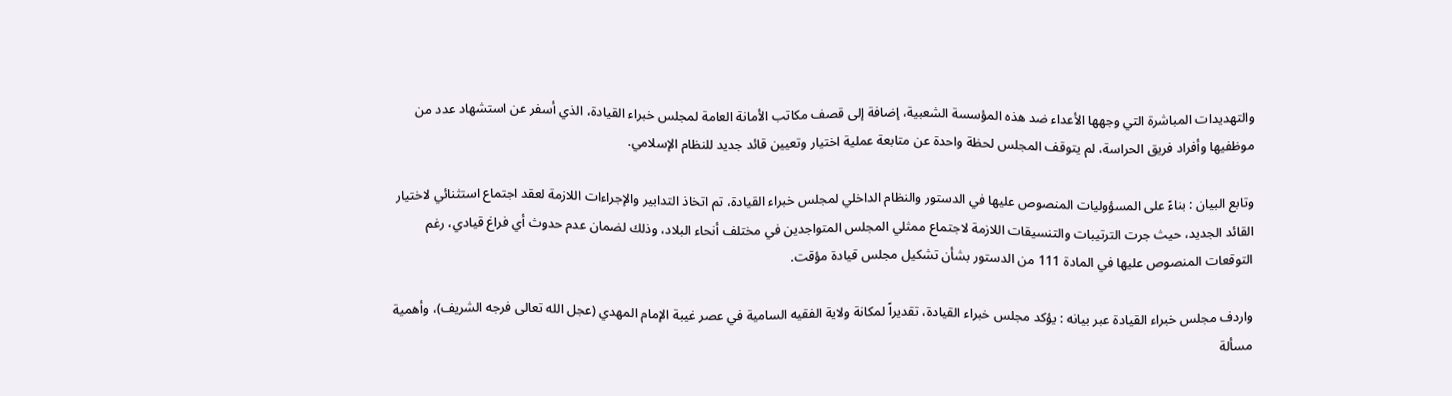والتهديدات المباشرة التي وجهها الأعداء ضد هذه المؤسسة الشعبية، إضافة إلى قصف مكاتب الأمانة العامة لمجلس خبراء القيادة، الذي أسفر عن استشهاد عدد من موظفيها وأفراد فريق الحراسة، لم يتوقف المجلس لحظة واحدة عن متابعة عملية اختيار وتعيين قائد جديد للنظام الإسلامي.

وتابع البيان : بناءً على المسؤوليات المنصوص عليها في الدستور والنظام الداخلي لمجلس خبراء القيادة، تم اتخاذ التدابير والإجراءات اللازمة لعقد اجتماع استثنائي لاختيار القائد الجديد، حيث جرت الترتيبات والتنسيقات اللازمة لاجتماع ممثلي المجلس المتواجدين في مختلف أنحاء البلاد، وذلك لضمان عدم حدوث أي فراغ قيادي، رغم التوقعات المنصوص عليها في المادة 111 من الدستور بشأن تشكيل مجلس قيادة مؤقت.

واردف مجلس خبراء القيادة عبر بيانه : يؤكد مجلس خبراء القيادة، تقديراً لمكانة ولاية الفقيه السامية في عصر غيبة الإمام المهدي (عجل الله تعالى فرجه الشريف)، وأهمية مسألة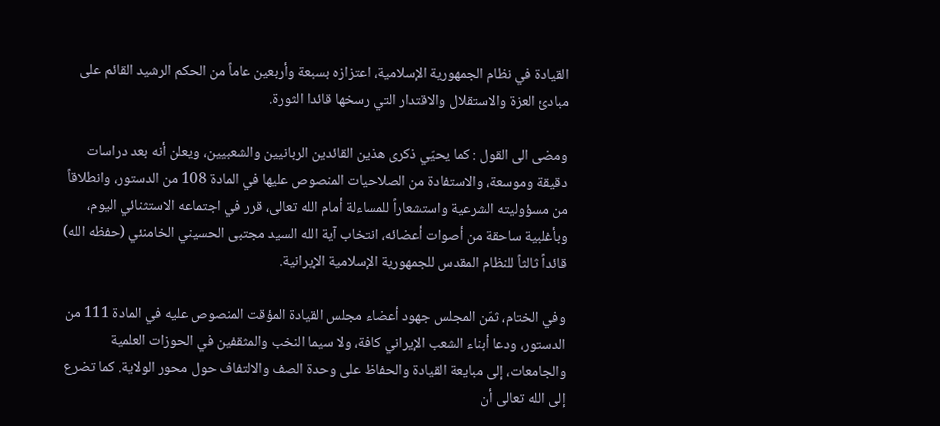القيادة في نظام الجمهورية الإسلامية، اعتزازه بسبعة وأربعين عاماً من الحكم الرشيد القائم على مبادئ العزة والاستقلال والاقتدار التي رسخها قائدا الثورة.

ومضى الى القول : كما يحيّي ذكرى هذين القائدين الربانيين والشعبيين، ويعلن أنه بعد دراسات دقيقة وموسعة، والاستفادة من الصلاحيات المنصوص عليها في المادة 108 من الدستور، وانطلاقاً من مسؤوليته الشرعية واستشعاراً للمساءلة أمام الله تعالى، قرر في اجتماعه الاستثنائي اليوم، وبأغلبية ساحقة من أصوات أعضائه، انتخاب آية الله السيد مجتبى الحسيني الخامنئي (حفظه الله) قائداً ثالثاً للنظام المقدس للجمهورية الإسلامية الإيرانية.

وفي الختام، ثمّن المجلس جهود أعضاء مجلس القيادة المؤقت المنصوص عليه في المادة 111 من الدستور، ودعا أبناء الشعب الإيراني كافة، ولا سيما النخب والمثقفين في الحوزات العلمية والجامعات، إلى مبايعة القيادة والحفاظ على وحدة الصف والالتفاف حول محور الولاية. كما تضرع إلى الله تعالى أن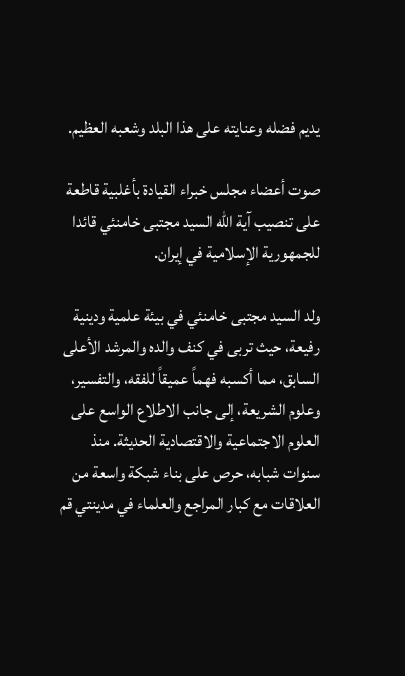يديم فضله وعنايته على هذا البلد وشعبه العظيم.

صوت أعضاء مجلس خبراء القیادة بأغلبیة قاطعة علی تنصیب آية الله السید مجتبی خامنئي قائدا للجمهوریة الإسلامیة في إیران.

ولد السید مجتبی خامنئي في بيئة علمية ودينية رفيعة، حيث تربى في كنف والده والمرشد الأعلى السابق، مما أكسبه فهماً عميقاً للفقه، والتفسير، وعلوم الشريعة، إلى جانب الاطلاع الواسع على العلوم الاجتماعية والاقتصادية الحديثة. منذ سنوات شبابه، حرص على بناء شبكة واسعة من العلاقات مع كبار المراجع والعلماء في مدينتي قم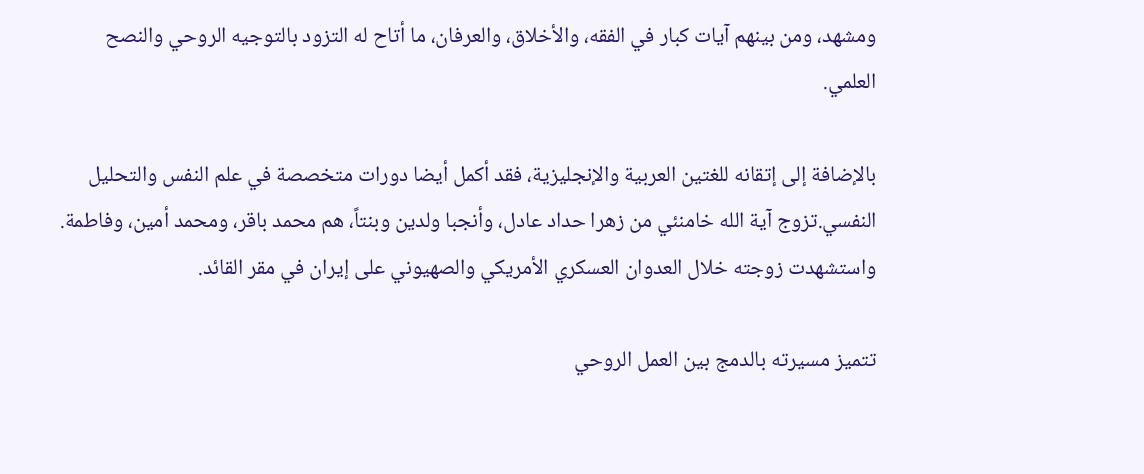ومشهد، ومن بينهم آيات كبار في الفقه، والأخلاق، والعرفان، ما أتاح له التزود بالتوجيه الروحي والنصح العلمي.

بالإضافة إلی إتقانه للغتين العربية والإنجليزية، فقد أكمل أيضا دورات متخصصة في علم النفس والتحليل النفسي.تزوج آية الله خامنئي من زهرا حداد عادل، وأنجبا ولدين وبنتاً، هم محمد باقر، ومحمد أمين، وفاطمة. واستشهدت زوجته خلال العدوان العسكري الأمريكي والصهيوني على إيران في مقر القائد.

تتميز مسيرته بالدمج بين العمل الروحي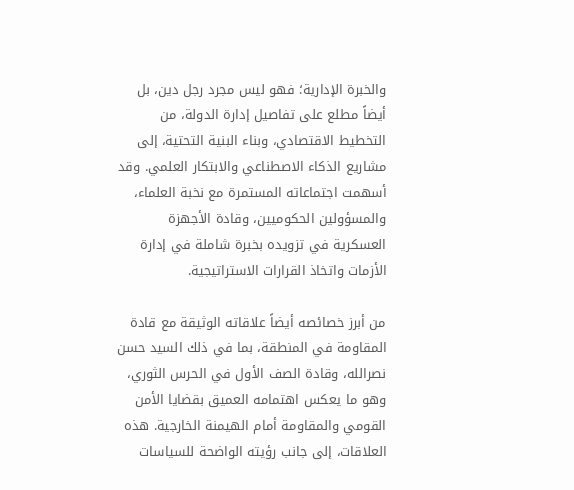والخبرة الإدارية؛ فهو ليس مجرد رجل دين، بل أيضاً مطلع على تفاصيل إدارة الدولة، من التخطيط الاقتصادي، وبناء البنية التحتية، إلى مشاريع الذكاء الاصطناعي والابتكار العلمي. وقد أسهمت اجتماعاته المستمرة مع نخبة العلماء، والمسؤولين الحكوميين، وقادة الأجهزة العسكرية في تزويده بخبرة شاملة في إدارة الأزمات واتخاذ القرارات الاستراتيجية.

من أبرز خصائصه أيضاً علاقاته الوثيقة مع قادة المقاومة في المنطقة، بما في ذلك السيد حسن نصرالله، وقادة الصف الأول في الحرس الثوري، وهو ما يعكس اهتمامه العميق بقضايا الأمن القومي والمقاومة أمام الهيمنة الخارجية. هذه العلاقات، إلى جانب رؤيته الواضحة للسياسات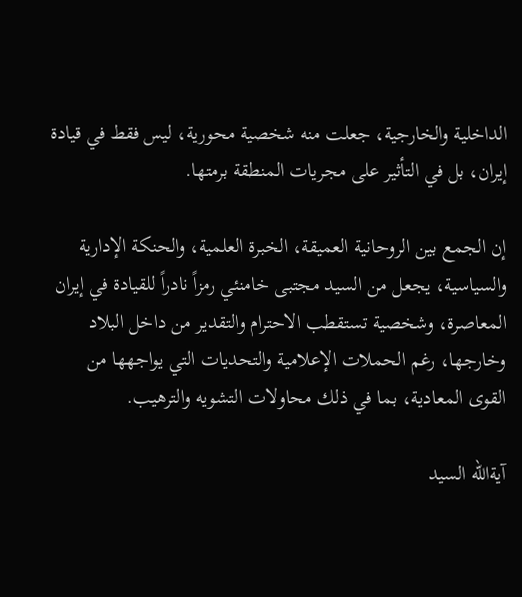الداخلية والخارجية، جعلت منه شخصية محورية، ليس فقط في قيادة إيران، بل في التأثير على مجريات المنطقة برمتها.

إن الجمع بين الروحانية العميقة، الخبرة العلمية، والحنكة الإدارية والسياسية، يجعل من السید مجتبی خامنئي رمزاً نادراً للقيادة في إيران المعاصرة، وشخصية تستقطب الاحترام والتقدير من داخل البلاد وخارجها، رغم الحملات الإعلامية والتحديات التي يواجهها من القوى المعادية، بما في ذلك محاولات التشويه والترهيب.

آیةالله السید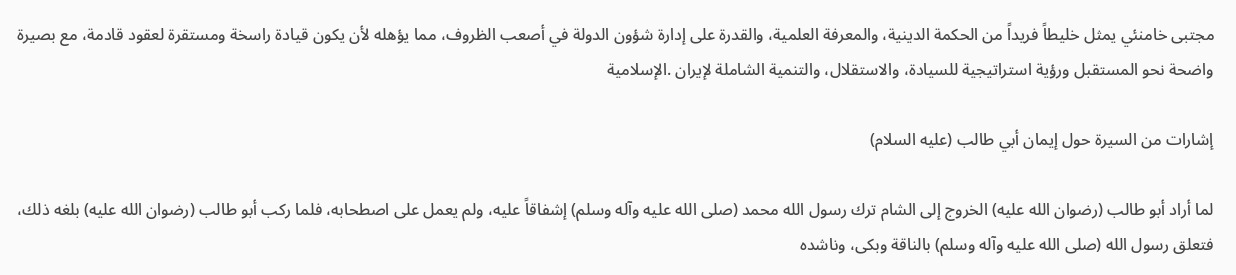مجتبی خامنئي يمثل خليطاً فريداً من الحكمة الدينية، والمعرفة العلمية، والقدرة على إدارة شؤون الدولة في أصعب الظروف، مما يؤهله لأن يكون قيادة راسخة ومستقرة لعقود قادمة، مع بصيرة واضحة نحو المستقبل ورؤية استراتيجية للسيادة، والاستقلال، والتنمية الشاملة لإيران .الإسلامية

إشارات من السيرة حول إيمان أبي طالب (عليه السلام)

لما أراد أبو طالب (رضوان الله عليه) الخروج إلى الشام ترك رسول الله محمد (صلى الله عليه وآله وسلم) إشفاقاً عليه، ولم يعمل على اصطحابه، فلما ركب أبو طالب (رضوان الله عليه) بلغه ذلك، فتعلق رسول الله (صلى الله عليه وآله وسلم) بالناقة وبكى، وناشده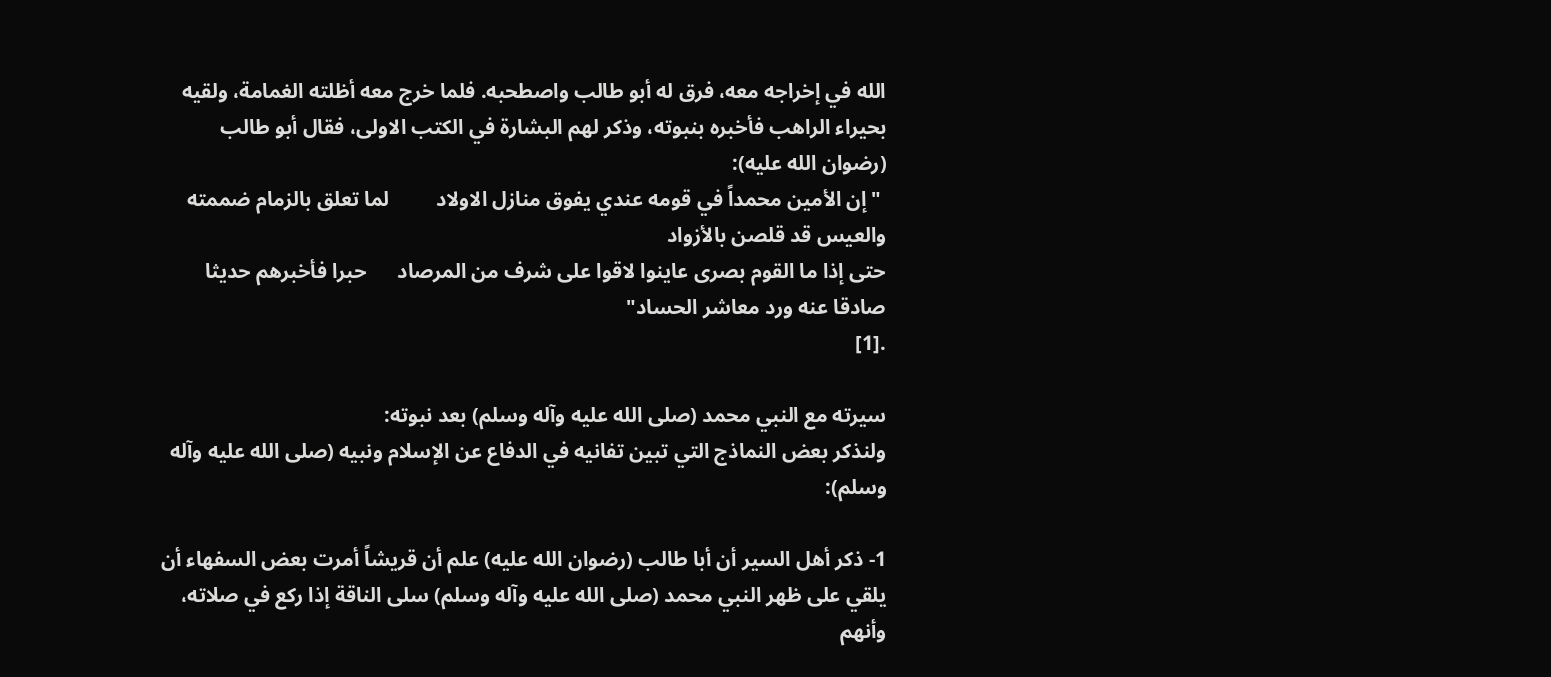الله في إخراجه معه، فرق له أبو طالب واصطحبه. فلما خرج معه أظلته الغمامة، ولقيه بحيراء الراهب فأخبره بنبوته، وذكر لهم البشارة في الكتب الاولى، فقال أبو طالب (رضوان الله عليه):
 "إن الأمين محمداً في قومه عندي يفوق منازل الاولاد         لما تعلق بالزمام ضممته والعيس قد قلصن بالأزواد
حتى إذا ما القوم بصرى عاينوا لاقوا على شرف من المرصاد      حبرا فأخبرهم حديثا صادقا عنه ورد معاشر الحساد"
.[1]

سيرته مع النبي محمد (صلى الله عليه وآله وسلم) بعد نبوته:
ولنذكر بعض النماذج التي تبين تفانيه في الدفاع عن الإسلام ونبيه (صلى الله عليه وآله وسلم):

1- ذكر أهل السير أن أبا طالب (رضوان الله عليه) علم أن قريشاً أمرت بعض السفهاء أن يلقي على ظهر النبي محمد (صلى الله عليه وآله وسلم) سلى الناقة إذا ركع في صلاته، وأنهم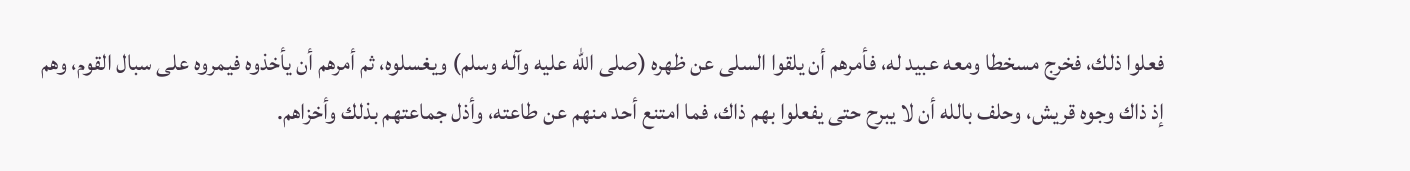فعلوا ذلك، فخرج مسخطا ومعه عبيد له، فأمرهم أن يلقوا السلى عن ظهره (صلى الله عليه وآله وسلم) ويغسلوه، ثم أمرهم أن يأخذوه فيمروه على سبال القوم، وهم إذ ذاك وجوه قريش، وحلف بالله أن لا يبرح حتى يفعلوا بهم ذاك، فما امتنع أحد منهم عن طاعته، وأذل جماعتهم بذلك وأخزاهم.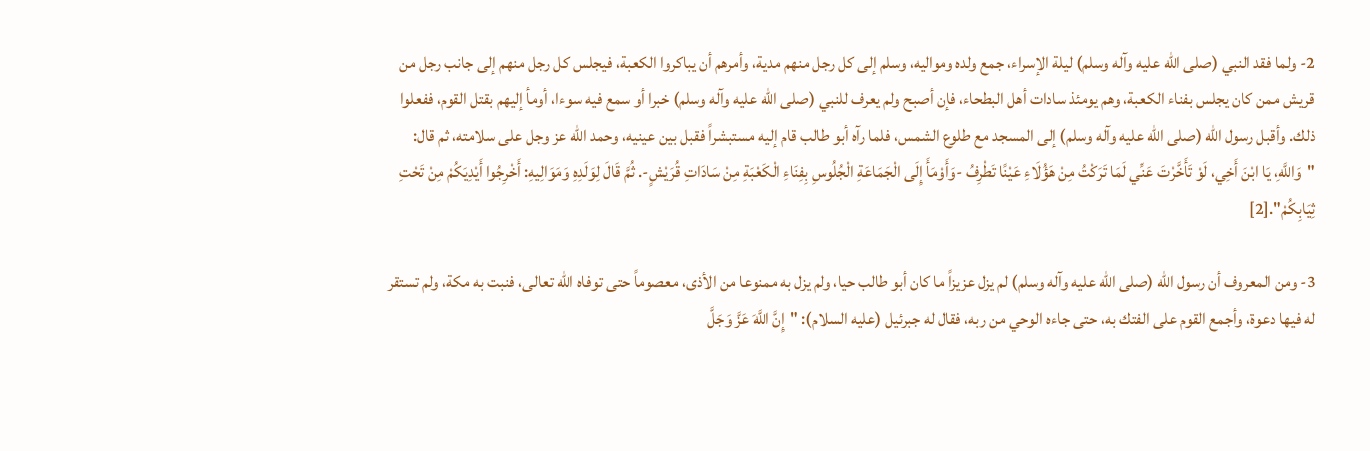2- ولما فقد النبي (صلى الله عليه وآله وسلم) ليلة الإسراء، جمع ولده ومواليه، وسلم إلى كل رجل منهم مدية، وأمرهم أن يباكروا الكعبة، فيجلس كل رجل منهم إلى جانب رجل من قريش ممن كان يجلس بفناء الكعبة، وهم يومئذ سادات أهل البطحاء، فإن أصبح ولم يعرف للنبي (صلى الله عليه وآله وسلم) خبرا أو سمع فيه سوءا، أومأ إليهم بقتل القوم، ففعلوا ذلك. وأقبل رسول الله (صلى الله عليه وآله وسلم) إلى المسجد مع طلوع الشمس، فلما رآه أبو طالب قام إليه مستبشراً فقبل بين عينيه، وحمد الله عز وجل على سلامته، ثم قال: "وَاللَّهِ، يَا ابْنَ أَخِي، لَوْ تَأَخَّرْتَ عَنِّي لَمَا تَرَكْتُ مِنْ هَؤُلَاءِ عَيْنًا تَطْرِفُ -وَأَوْمَأَ إِلَى الْجَمَاعَةِ الْجُلُوسِ بِفِنَاءِ الْكَعْبَةِ مِنْ سَادَاتِ قُرَيْشٍ-. ثُمَّ قَالَ لِوَلَدِهِ وَمَوَالِيهِ: أَخْرِجُوا أَيْدِيَكُمْ مِنْ تَحْتِ ثِيَابِكُمْ".[2]

3- ومن المعروف أن رسول الله (صلى الله عليه وآله وسلم) لم يزل عزيزاً ما كان أبو طالب حيا، ولم يزل به ممنوعا من الأذى، معصوماً حتى توفاه الله تعالى، فنبت به مكة، ولم تستقر له فيها دعوة، وأجمع القوم على الفتك به، حتى جاءه الوحي من ربه، فقال له جبرئيل (عليه السلام): "إِنَّ اللَّهَ عَزَّ وَجَلَّ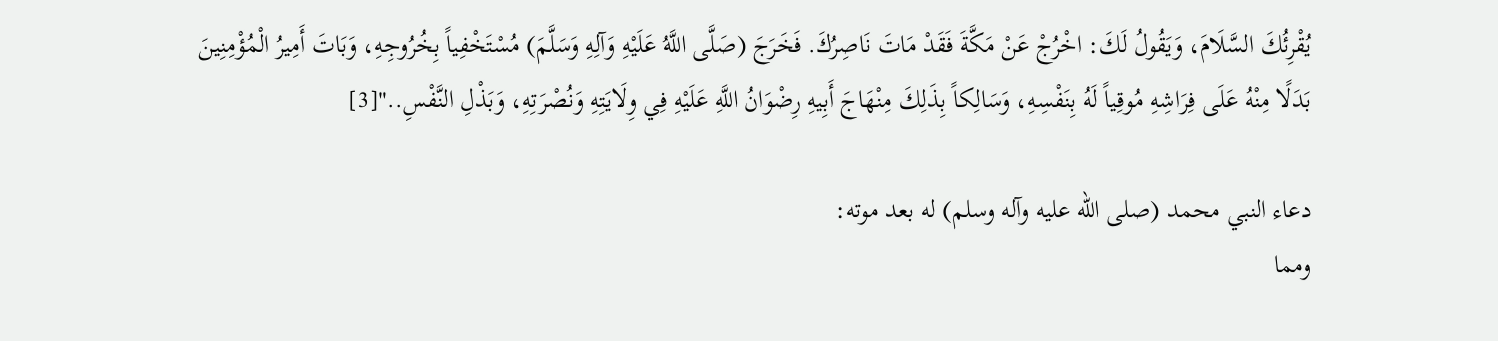يُقْرِئُكَ السَّلَامَ، وَيَقُولُ لَكَ: اخْرُجْ عَنْ مَكَّةَ فَقَدْ مَاتَ نَاصِرُكَ. فَخَرَجَ (صَلَّى اللَّهُ عَلَيْهِ وَآلِهِ وَسَلَّمَ) مُسْتَخْفِياً بِخُرُوجِهِ، وَبَاتَ أَمِيرُ الْمُؤْمِنِينَ بَدَلًا مِنْهُ عَلَى فِرَاشِهِ مُوقِياً لَهُ بِنَفْسِهِ، وَسَالِكاً بِذَلِكَ مِنْهَاجَ أَبِيهِ رِضْوَانُ اللَّهِ عَلَيْهِ فِي وِلَايَتِهِ وَنُصْرَتِهِ، وَبَذْلِ النَّفْسِ.."[3]

دعاء النبي محمد (صلى الله عليه وآله وسلم) له بعد موته:
ومما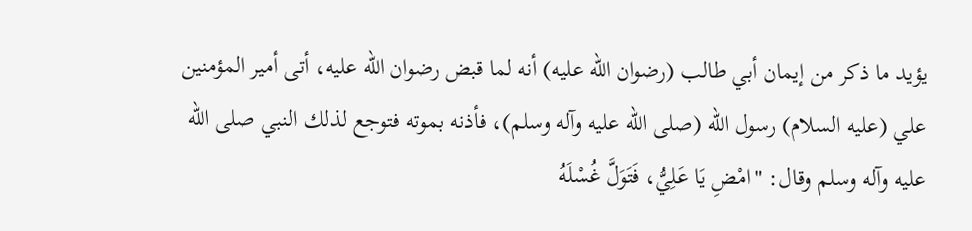يؤيد ما ذكر من إيمان أبي طالب (رضوان الله عليه) أنه لما قبض رضوان الله عليه، أتى أمير المؤمنين علي (عليه السلام) رسول الله (صلى الله عليه وآله وسلم)، فأذنه بموته فتوجع لذلك النبي صلى الله عليه وآله وسلم وقال: "امْضِ يَا عَلِيُّ، فَتَوَلَّ غُسْلَهُ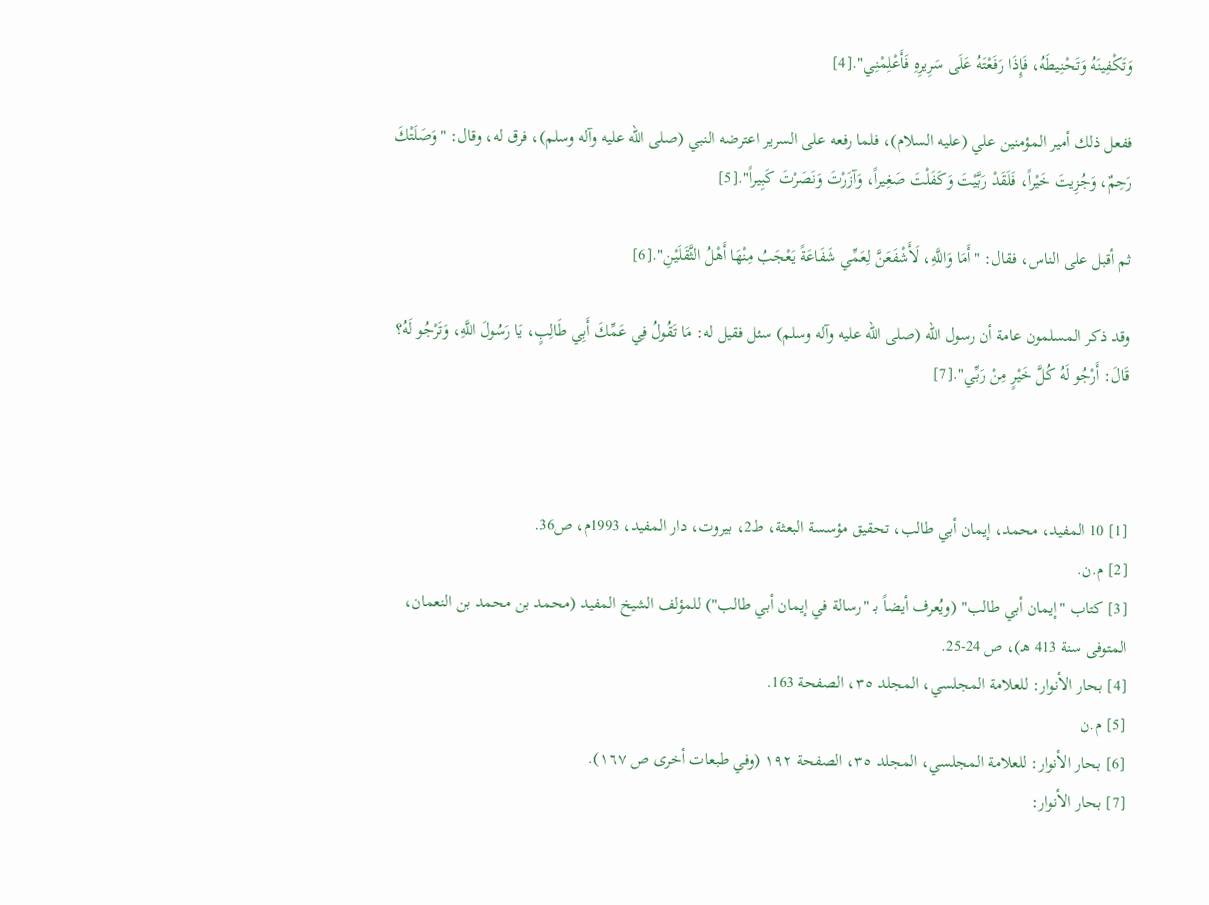وَتَكْفِينَهُ وَتَحْنِيطَهُ، فَإِذَا رَفَعْتَهُ عَلَى سَرِيرِهِ فَأَعْلِمْنِي".[4]

ففعل ذلك أمير المؤمنين علي (عليه السلام)، فلما رفعه على السرير اعترضه النبي (صلى الله عليه وآله وسلم)، فرق له، وقال: "وَصَلَتْكَ رَحِمٌ، وَجُزِيتَ خَيْراً، فَلَقَدْ رَبَّيْتَ وَكَفَلْتَ صَغِيراً، وَآزَرْتَ وَنَصَرْتَ كَبِيراً".[5]

ثم أقبل على الناس، فقال: "أَمَا وَاللَّهِ، لَأَشْفَعَنَّ لِعَمِّي شَفَاعَةً يَعْجَبُ مِنْهَا أَهْلُ الثَّقَلَيْنِ".[6]

وقد ذكر المسلمون عامة أن رسول الله (صلى الله عليه وآله وسلم) سئل فقيل له: مَا تَقُولُ فِي عَمِّكَ أَبِي طَالِبٍ، يَا رَسُولَ اللَّهِ، وَتَرْجُو لَهُ؟ قَالَ: أَرْجُو لَهُ كُلَّ خَيْرٍ مِنْ رَبِّي".[7]



[1] 10 المفيد، محمد، إيمان أبي طالب، تحقيق مؤسسة البعثة، ط2، بيروت، دار المفيد، 1993م، ص36.
[2] م.ن.
[3] كتاب "إيمان أبي طالب" (ويُعرف أيضاً بـ "رسالة في إيمان أبي طالب") للمؤلف الشيخ المفيد (محمد بن محمد بن النعمان، المتوفى سنة 413 هـ)، ص 24-25.
[4] بحار الأنوار: للعلامة المجلسي، المجلد ٣٥، الصفحة 163.
[5] م.ن
[6] بحار الأنوار: للعلامة المجلسي، المجلد ٣٥، الصفحة ١٩٢ (وفي طبعات أخرى ص ١٦٧).
[7] بحار الأنوار: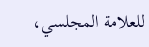للعلامة المجلسي،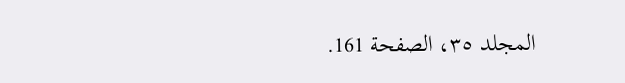المجلد ٣٥، الصفحة 161.